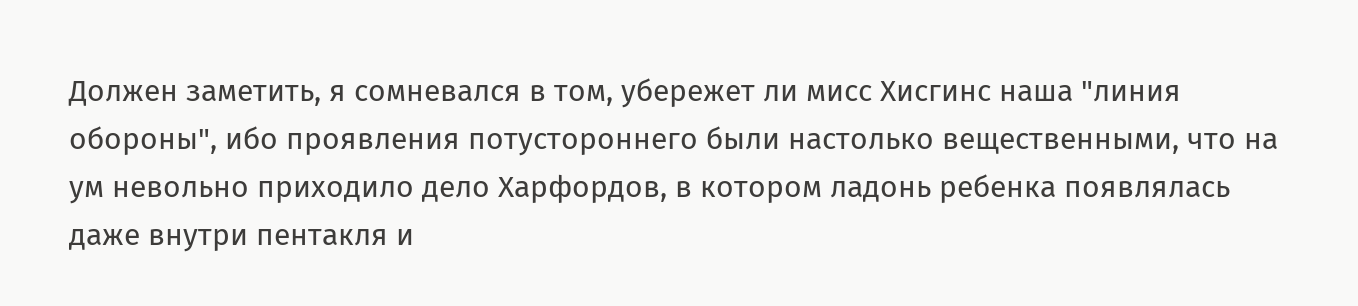Должен заметить, я сомневался в том, убережет ли мисс Хисгинс наша "линия обороны", ибо проявления потустороннего были настолько вещественными, что на ум невольно приходило дело Харфордов, в котором ладонь ребенка появлялась даже внутри пентакля и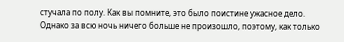стучала по полу. Как вы помните, это было поистине ужасное дело.
Однако за всю ночь ничего больше не произошло, поэтому, как только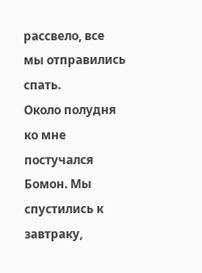рассвело, все мы отправились спать.
Около полудня ко мне постучался Бомон. Мы спустились к завтраку,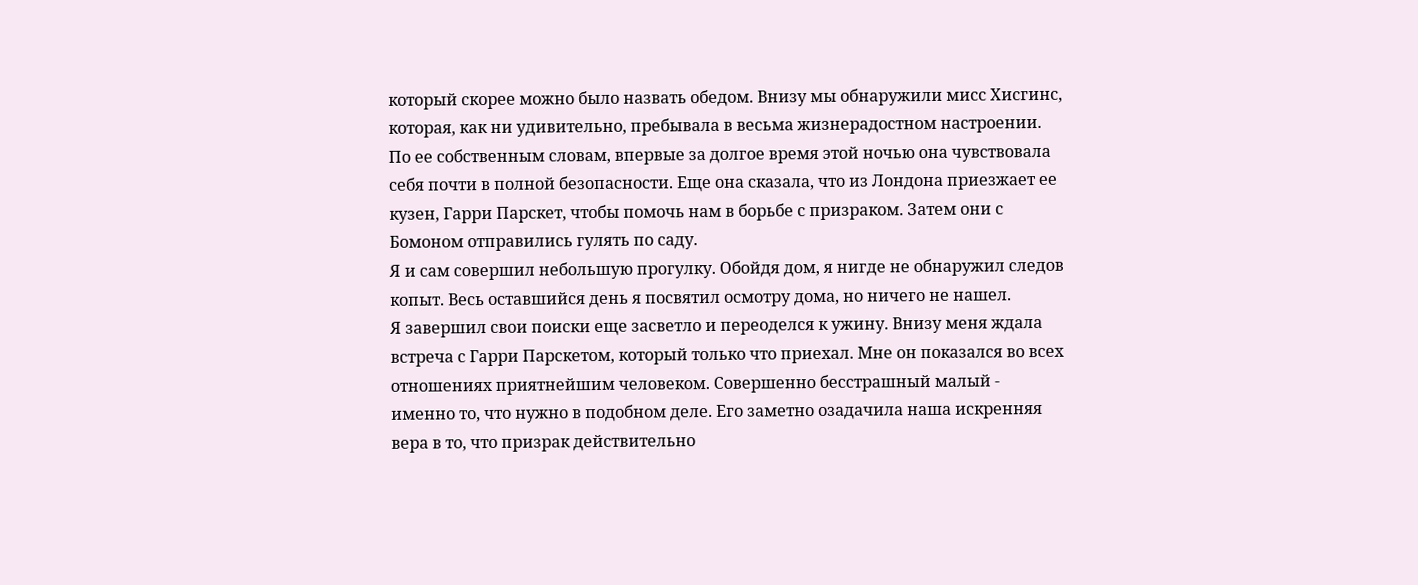который скорее можно было назвать обедом. Внизу мы обнаружили мисс Хисгинс, которая, как ни удивительно, пребывала в весьма жизнерадостном настроении. По ее собственным словам, впервые за долгое время этой ночью она чувствовала себя почти в полной безопасности. Еще она сказала, что из Лондона приезжает ее кузен, Гарри Парскет, чтобы помочь нам в борьбе с призраком. Затем они с Бомоном отправились гулять по саду.
Я и сам совершил небольшую прогулку. Обойдя дом, я нигде не обнаружил следов копыт. Весь оставшийся день я посвятил осмотру дома, но ничего не нашел.
Я завершил свои поиски еще засветло и переоделся к ужину. Внизу меня ждала встреча с Гарри Парскетом, который только что приехал. Мне он показался во всех отношениях приятнейшим человеком. Совершенно бесстрашный малый - именно то, что нужно в подобном деле. Его заметно озадачила наша искренняя вера в то, что призрак действительно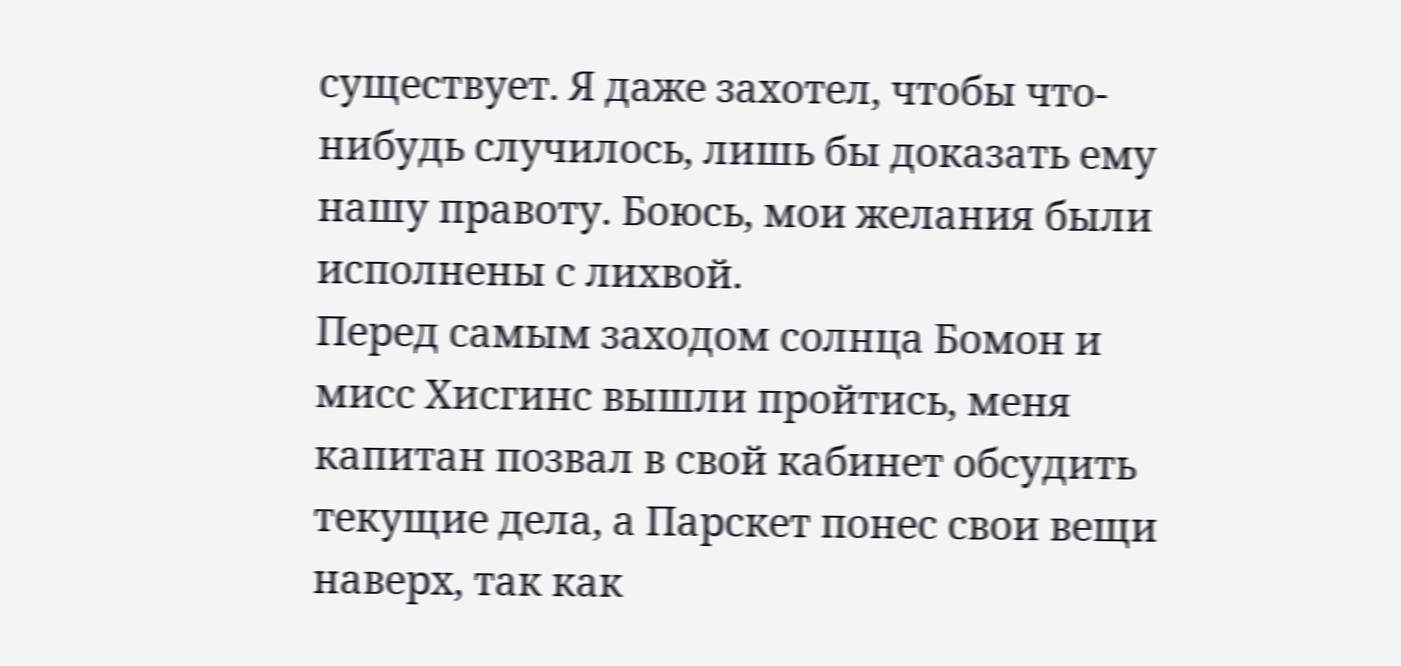существует. Я даже захотел, чтобы что-нибудь случилось, лишь бы доказать ему нашу правоту. Боюсь, мои желания были исполнены с лихвой.
Перед самым заходом солнца Бомон и мисс Хисгинс вышли пройтись, меня капитан позвал в свой кабинет обсудить текущие дела, а Парскет понес свои вещи наверх, так как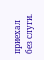приехал без слуги.